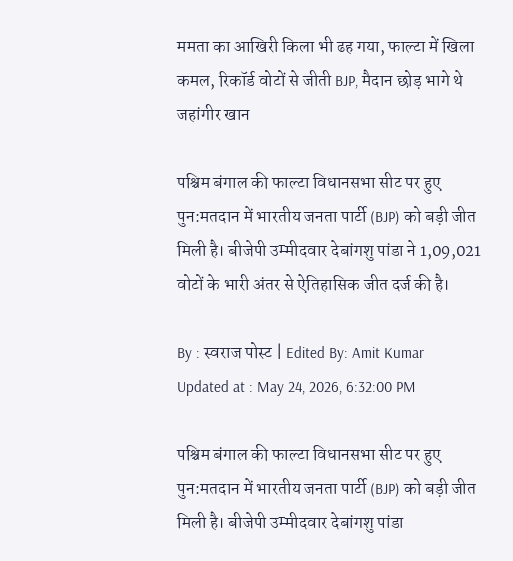ममता का आखिरी किला भी ढह गया, फाल्टा में खिला कमल, रिकॉर्ड वोटों से जीती BJP, मैदान छोड़ भागे थे जहांगीर खान

पश्चिम बंगाल की फाल्टा विधानसभा सीट पर हुए पुन:मतदान में भारतीय जनता पार्टी (BJP) को बड़ी जीत मिली है। बीजेपी उम्मीदवार देबांगशु पांडा ने 1,09,021 वोटों के भारी अंतर से ऐतिहासिक जीत दर्ज की है।

By : स्वराज पोस्ट | Edited By: Amit Kumar
Updated at : May 24, 2026, 6:32:00 PM

पश्चिम बंगाल की फाल्टा विधानसभा सीट पर हुए पुन:मतदान में भारतीय जनता पार्टी (BJP) को बड़ी जीत मिली है। बीजेपी उम्मीदवार देबांगशु पांडा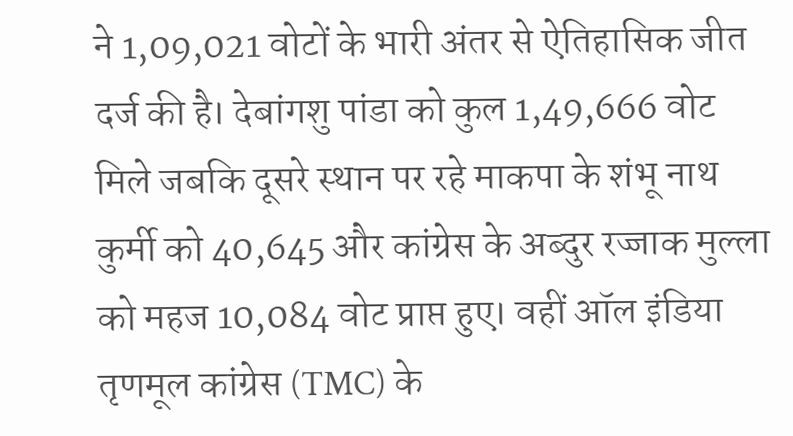ने 1,09,021 वोटों के भारी अंतर से ऐतिहासिक जीत दर्ज की है। देबांगशु पांडा को कुल 1,49,666 वोट मिले जबकि दूसरे स्थान पर रहे माकपा के शंभू नाथ कुर्मी को 40,645 और कांग्रेस के अब्दुर रज्जाक मुल्ला को महज 10,084 वोट प्राप्त हुए। वहीं ऑल इंडिया तृणमूल कांग्रेस (TMC) के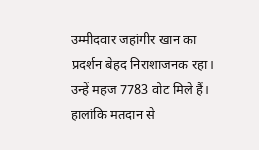उम्मीदवार जहांगीर खान का प्रदर्शन बेहद निराशाजनक रहा। उन्हें महज 7783 वोट मिले हैं। हालांकि मतदान से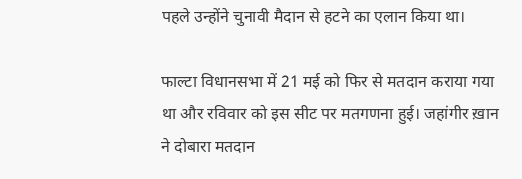पहले उन्होंने चुनावी मैदान से हटने का एलान किया था।

फाल्टा विधानसभा में 21 मई को फिर से मतदान कराया गया था और रविवार को इस सीट पर मतगणना हुई। जहांगीर ख़ान ने दोबारा मतदान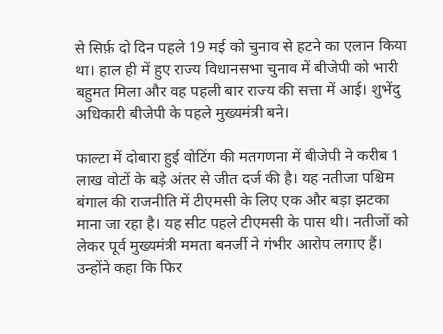से सिर्फ़ दो दिन पहले 19 मई को चुनाव से हटने का एलान किया था। हाल ही में हुए राज्य विधानसभा चुनाव में बीजेपी को भारी बहुमत मिला और वह पहली बार राज्य की सत्ता में आई। शुभेंदु अधिकारी बीजेपी के पहले मुख्यमंत्री बने।

फाल्टा में दोबारा हुई वोटिंग की मतगणना में बीजेपी ने करीब 1 लाख वोटों के बड़े अंतर से जीत दर्ज की है। यह नतीजा पश्चिम बंगाल की राजनीति में टीएमसी के लिए एक और बड़ा झटका माना जा रहा है। यह सीट पहले टीएमसी के पास थी। नतीजों को लेकर पूर्व मुख्यमंत्री ममता बनर्जी ने गंभीर आरोप लगाए हैं। उन्होंने कहा कि फिर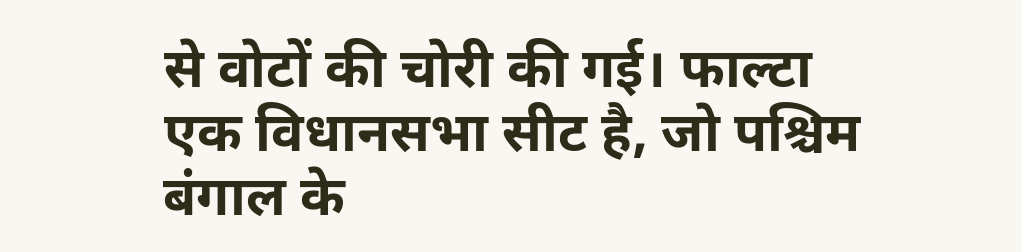से वोटों की चोरी की गई। फाल्टा एक विधानसभा सीट है, जो पश्चिम बंगाल के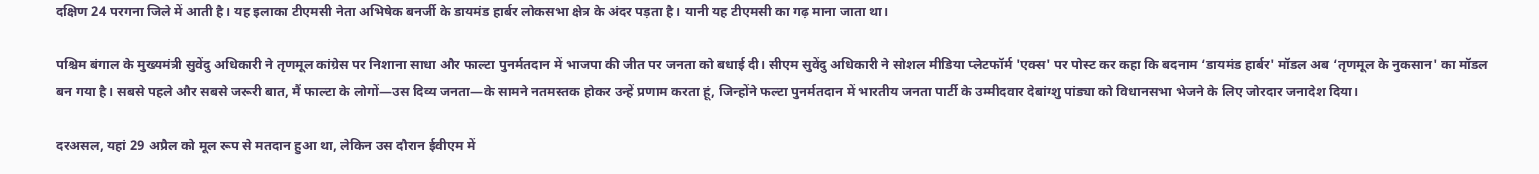दक्षिण 24 परगना जिले में आती है। यह इलाका टीएमसी नेता अभिषेक बनर्जी के डायमंड हार्बर लोकसभा क्षेत्र के अंदर पड़ता है। यानी यह टीएमसी का गढ़ माना जाता था।

पश्चिम बंगाल के मुख्यमंत्री सुवेंदु अधिकारी ने तृणमूल कांग्रेस पर निशाना साधा और फाल्टा पुनर्मतदान में भाजपा की जीत पर जनता को बधाई दी। सीएम सुवेंदु अधिकारी ने सोशल मीडिया प्लेटफॉर्म 'एक्स' पर पोस्ट कर कहा कि बदनाम ‘डायमंड हार्बर' मॉडल अब ‘तृणमूल के नुकसान' का मॉडल बन गया है। सबसे पहले और सबसे जरूरी बात, मैं फाल्टा के लोगों—उस दिव्य जनता—के सामने नतमस्तक होकर उन्हें प्रणाम करता हूं, जिन्होंने फल्टा पुनर्मतदान में भारतीय जनता पार्टी के उम्मीदवार देबांग्शु पांड्या को विधानसभा भेजने के लिए जोरदार जनादेश दिया।

दरअसल, यहां 29 अप्रैल को मूल रूप से मतदान हुआ था, लेकिन उस दौरान ईवीएम में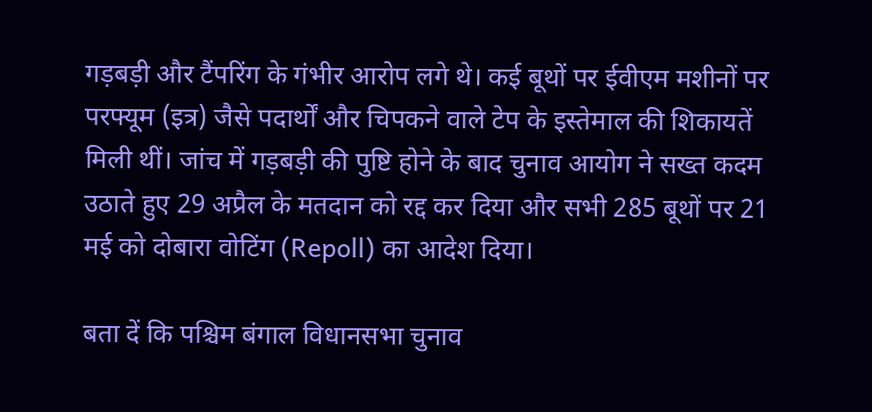गड़बड़ी और टैंपरिंग के गंभीर आरोप लगे थे। कई बूथों पर ईवीएम मशीनों पर परफ्यूम (इत्र) जैसे पदार्थों और चिपकने वाले टेप के इस्तेमाल की शिकायतें मिली थीं। जांच में गड़बड़ी की पुष्टि होने के बाद चुनाव आयोग ने सख्त कदम उठाते हुए 29 अप्रैल के मतदान को रद्द कर दिया और सभी 285 बूथों पर 21 मई को दोबारा वोटिंग (Repoll) का आदेश दिया।

बता दें कि पश्चिम बंगाल विधानसभा चुनाव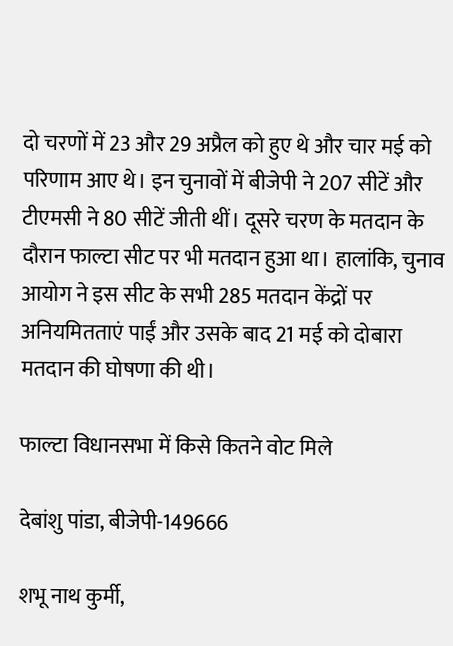दो चरणों में 23 और 29 अप्रैल को हुए थे और चार मई को परिणाम आए थे। इन चुनावों में बीजेपी ने 207 सीटें और टीएमसी ने 80 सीटें जीती थीं। दूसरे चरण के मतदान के दौरान फाल्टा सीट पर भी मतदान हुआ था। हालांकि, चुनाव आयोग ने इस सीट के सभी 285 मतदान केंद्रों पर अनियमितताएं पाईं और उसके बाद 21 मई को दोबारा मतदान की घोषणा की थी।

फाल्टा विधानसभा में किसे कितने वोट मिले

देबांशु पांडा, बीजेपी-149666

शभू नाथ कुर्मी,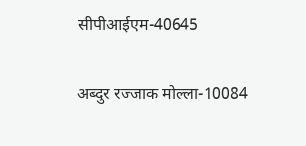सीपीआईएम-40645

अब्दुर रज्जाक मोल्ला-10084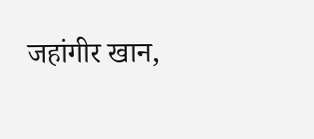जहांगीर खान,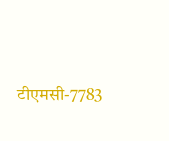टीएमसी-7783